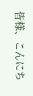皆様、こんにち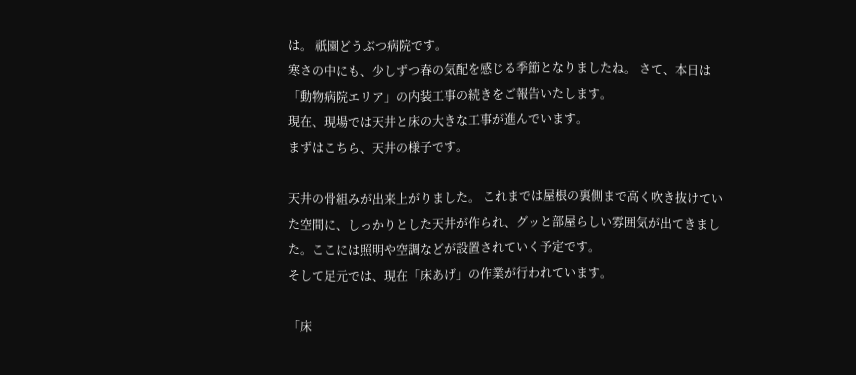は。 祇園どうぶつ病院です。
寒さの中にも、少しずつ春の気配を感じる季節となりましたね。 さて、本日は「動物病院エリア」の内装工事の続きをご報告いたします。
現在、現場では天井と床の大きな工事が進んでいます。
まずはこちら、天井の様子です。

天井の骨組みが出来上がりました。 これまでは屋根の裏側まで高く吹き抜けていた空間に、しっかりとした天井が作られ、グッと部屋らしい雰囲気が出てきました。ここには照明や空調などが設置されていく予定です。
そして足元では、現在「床あげ」の作業が行われています。

「床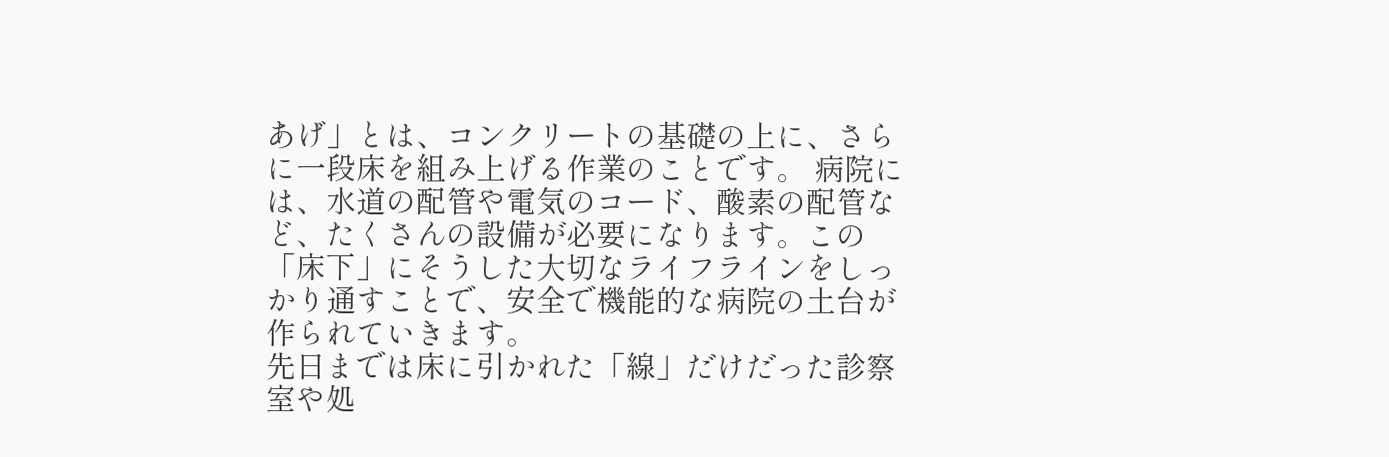あげ」とは、コンクリートの基礎の上に、さらに一段床を組み上げる作業のことです。 病院には、水道の配管や電気のコード、酸素の配管など、たくさんの設備が必要になります。この「床下」にそうした大切なライフラインをしっかり通すことで、安全で機能的な病院の土台が作られていきます。
先日までは床に引かれた「線」だけだった診察室や処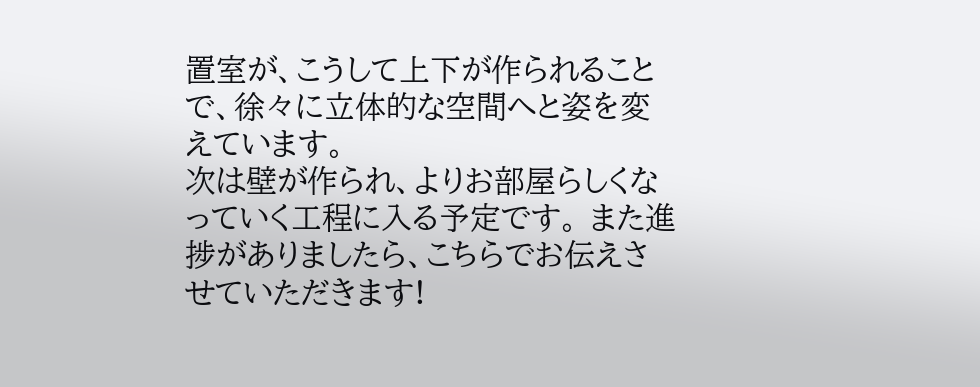置室が、こうして上下が作られることで、徐々に立体的な空間へと姿を変えています。
次は壁が作られ、よりお部屋らしくなっていく工程に入る予定です。 また進捗がありましたら、こちらでお伝えさせていただきます!